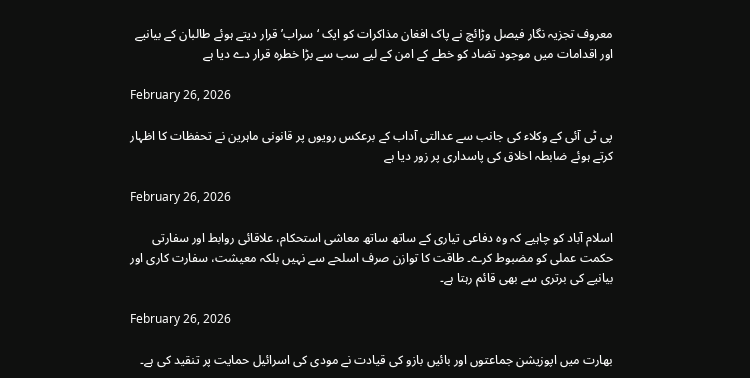معروف تجزیہ نگار فیصل وڑائچ نے پاک افغان مذاکرات کو ایک ‘سراب’ قرار دیتے ہوئے طالبان کے بیانیے اور اقدامات میں موجود تضاد کو خطے کے امن کے لیے سب سے بڑا خطرہ قرار دے دیا ہے

February 26, 2026

پی ٹی آئی کے وکلاء کی جانب سے عدالتی آداب کے برعکس رویوں پر قانونی ماہرین نے تحفظات کا اظہار کرتے ہوئے ضابطہ اخلاق کی پاسداری پر زور دیا ہے

February 26, 2026

اسلام آباد کو چاہیے کہ وہ دفاعی تیاری کے ساتھ ساتھ معاشی استحکام، علاقائی روابط اور سفارتی حکمت عملی کو مضبوط کرے۔ طاقت کا توازن صرف اسلحے سے نہیں بلکہ معیشت، سفارت کاری اور بیانیے کی برتری سے بھی قائم رہتا ہے۔

February 26, 2026

بھارت میں اپوزیشن جماعتوں اور بائیں بازو کی قیادت نے مودی کی اسرائیل حمایت پر تنقید کی ہے۔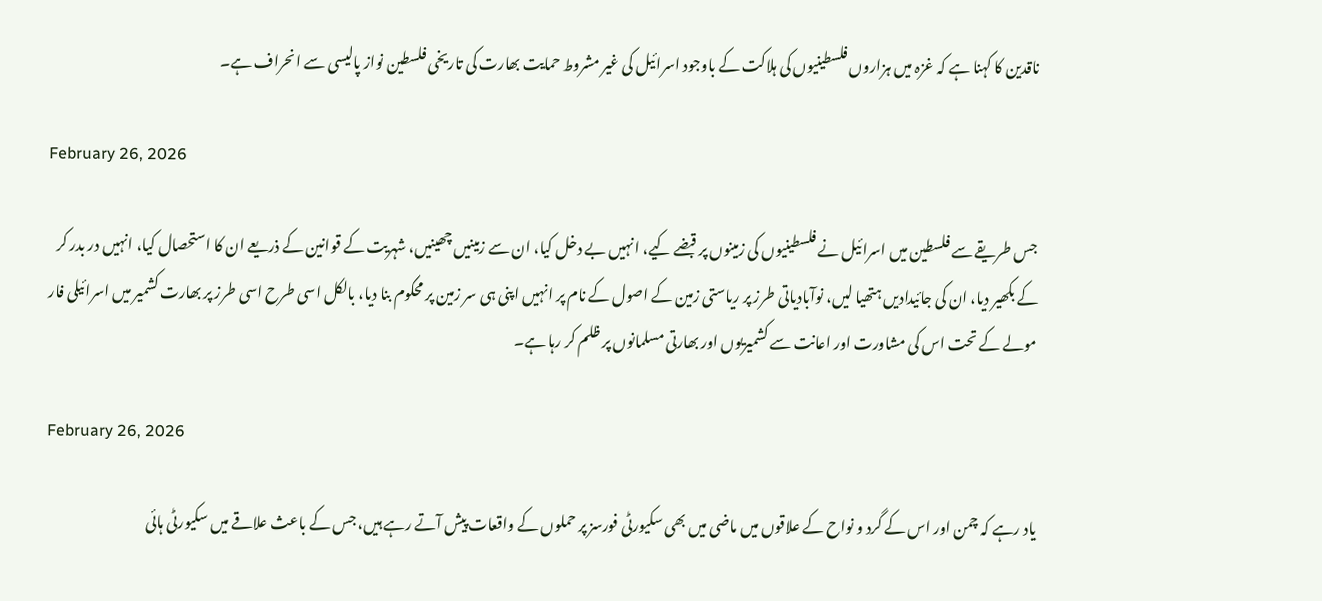ناقدین کا کہنا ہے کہ غزہ میں ہزاروں فلسطینیوں کی ہلاکت کے باوجود اسرائیل کی غیر مشروط حمایت بھارت کی تاریخی فلسطین نواز پالیسی سے انحراف ہے۔

February 26, 2026

جس طریقے سے فلسطین میں اسرائیل نے فلسطینیوں کی زمینوں پر قبضے کیے، انہیں بے دخل کیا، ان سے زمینیں چھینیں، شہریت کے قوانین کے ذریعے ان کا استحصال کیا، انہیں در بدر کر کے بکھیر دیا، ان کی جائیدادیں ہتھیا لیں، نوآبادیاتی طرز پر ریاستی زمین کے اصول کے نام پر انہیں اپنی ہی سر زمین پر محکوم بنا دیا، بالکل اسی طرح اسی طرز پر بھارت کشمیر میں اسرائیلی فار مولے کے تحت اس کی مشاورت اور اعانت سے کشمیریوں اور بھارتی مسلمانوں پر ظلم کر رہا ہے۔

February 26, 2026

یاد رہے کہ چمن اور اس کے گرد و نواح کے علاقوں میں ماضی میں بھی سکیورٹی فورسز پر حملوں کے واقعات پیش آتے رہے ہیں، جس کے باعث علاقے میں سکیورٹی ہائی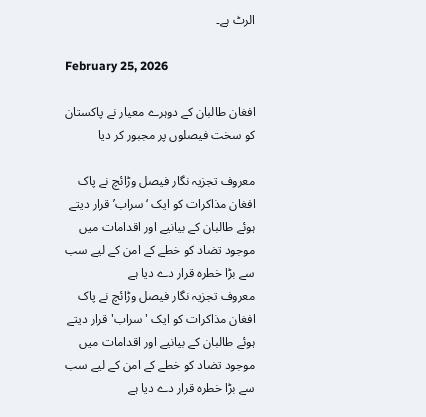الرٹ ہے۔

February 25, 2026

افغان طالبان کے دوہرے معیار نے پاکستان کو سخت فیصلوں پر مجبور کر دیا

معروف تجزیہ نگار فیصل وڑائچ نے پاک افغان مذاکرات کو ایک ‘سراب’ قرار دیتے ہوئے طالبان کے بیانیے اور اقدامات میں موجود تضاد کو خطے کے امن کے لیے سب سے بڑا خطرہ قرار دے دیا ہے
معروف تجزیہ نگار فیصل وڑائچ نے پاک افغان مذاکرات کو ایک 'سراب' قرار دیتے ہوئے طالبان کے بیانیے اور اقدامات میں موجود تضاد کو خطے کے امن کے لیے سب سے بڑا خطرہ قرار دے دیا ہے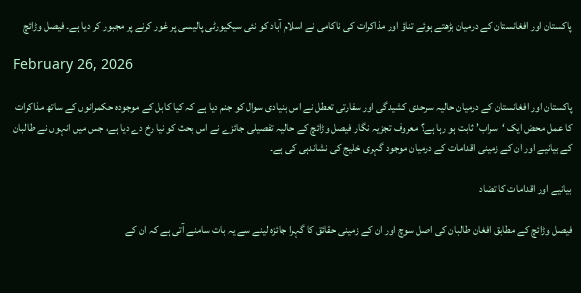پاکستان اور افغانستان کے درمیان بڑھتے ہوئے تناؤ اور مذاکرات کی ناکامی نے اسلام آباد کو نئی سیکیورٹی پالیسی پر غور کرنے پر مجبور کر دیا ہے۔ فیصل وڑائچ

February 26, 2026

پاکستان اور افغانستان کے درمیان حالیہ سرحدی کشیدگی اور سفارتی تعطل نے اس بنیادی سوال کو جنم دیا ہے کہ کیا کابل کے موجودہ حکمرانوں کے ساتھ مذاکرات کا عمل محض ایک ‘سراب’ ثابت ہو رہا ہے؟ معروف تجزیہ نگار فیصل وڑائچ کے حالیہ تفصیلی جائزے نے اس بحث کو نیا رخ دے دیا ہے، جس میں انہوں نے طالبان کے بیانیے اور ان کے زمینی اقدامات کے درمیان موجود گہری خلیج کی نشاندہی کی ہے۔

بیانیے اور اقدامات کا تضاد

فیصل وڑائچ کے مطابق افغان طالبان کی اصل سوچ اور ان کے زمینی حقائق کا گہرا جائزہ لینے سے یہ بات سامنے آتی ہے کہ ان کے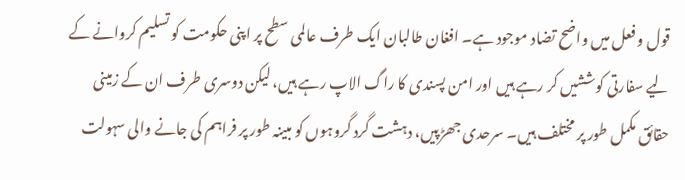قول و فعل میں واضح تضاد موجود ہے۔ افغان طالبان ایک طرف عالمی سطح پر اپنی حکومت کو تسلیم کروانے کے لیے سفارتی کوششیں کر رہے ہیں اور امن پسندی کا راگ الاپ رہے ہیں، لیکن دوسری طرف ان کے زمینی حقائق مکمل طور پر مختلف ہیں۔ سرحدی جھڑپیں، دہشت گرد گروہوں کو مبینہ طور پر فراہم کی جانے والی سہولت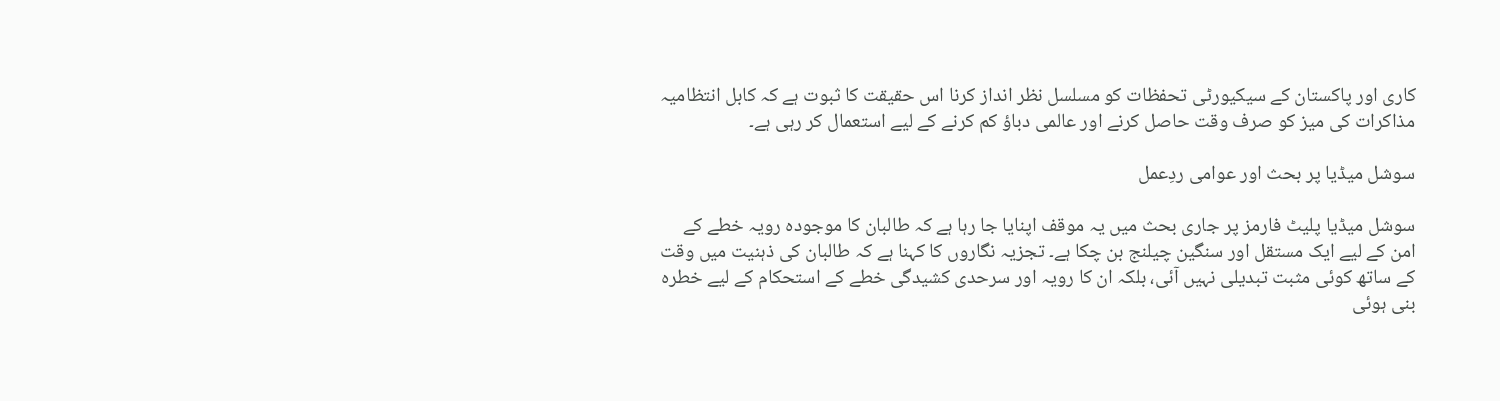کاری اور پاکستان کے سیکیورٹی تحفظات کو مسلسل نظر انداز کرنا اس حقیقت کا ثبوت ہے کہ کابل انتظامیہ مذاکرات کی میز کو صرف وقت حاصل کرنے اور عالمی دباؤ کم کرنے کے لیے استعمال کر رہی ہے۔

سوشل میڈیا پر بحث اور عوامی ردِعمل

سوشل میڈیا پلیٹ فارمز پر جاری بحث میں یہ موقف اپنایا جا رہا ہے کہ طالبان کا موجودہ رویہ خطے کے امن کے لیے ایک مستقل اور سنگین چیلنج بن چکا ہے۔ تجزیہ نگاروں کا کہنا ہے کہ طالبان کی ذہنیت میں وقت کے ساتھ کوئی مثبت تبدیلی نہیں آئی، بلکہ ان کا رویہ اور سرحدی کشیدگی خطے کے استحکام کے لیے خطرہ بنی ہوئی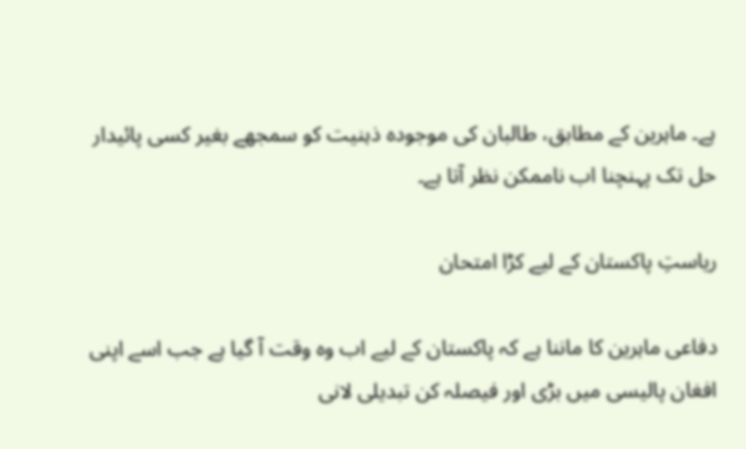ہے۔ ماہرین کے مطابق، طالبان کی موجودہ ذہنیت کو سمجھے بغیر کسی پائیدار حل تک پہنچنا اب ناممکن نظر آتا ہے۔

ریاستِ پاکستان کے لیے کڑا امتحان

دفاعی ماہرین کا ماننا ہے کہ پاکستان کے لیے اب وہ وقت آ گیا ہے جب اسے اپنی افغان پالیسی میں بڑی اور فیصلہ کن تبدیلی لانی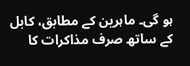ہو گی۔ ماہرین کے مطابق، کابل کے ساتھ صرف مذاکرات کا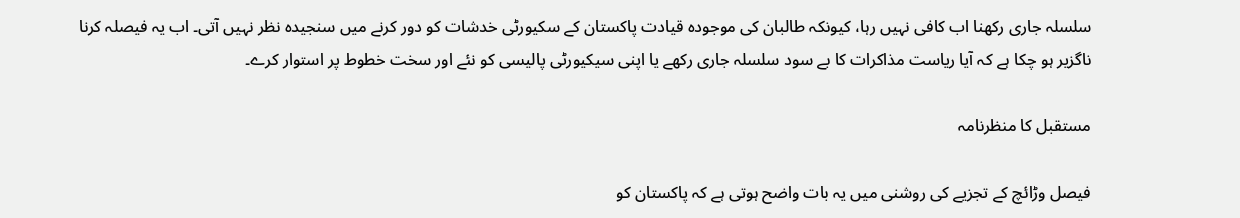سلسلہ جاری رکھنا اب کافی نہیں رہا، کیونکہ طالبان کی موجودہ قیادت پاکستان کے سکیورٹی خدشات کو دور کرنے میں سنجیدہ نظر نہیں آتی۔ اب یہ فیصلہ کرنا ناگزیر ہو چکا ہے کہ آیا ریاست مذاکرات کا بے سود سلسلہ جاری رکھے یا اپنی سیکیورٹی پالیسی کو نئے اور سخت خطوط پر استوار کرے۔

مستقبل کا منظرنامہ

فیصل وڑائچ کے تجزیے کی روشنی میں یہ بات واضح ہوتی ہے کہ پاکستان کو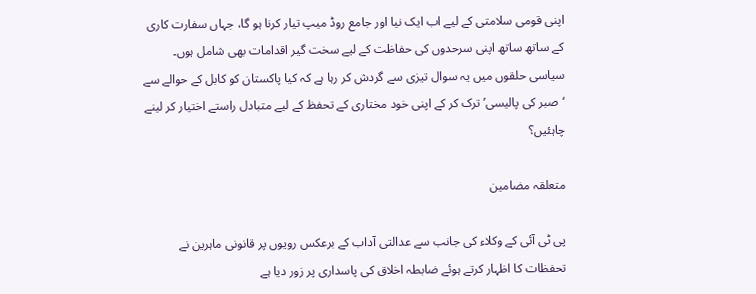اپنی قومی سلامتی کے لیے اب ایک نیا اور جامع روڈ میپ تیار کرنا ہو گا، جہاں سفارت کاری کے ساتھ ساتھ اپنی سرحدوں کی حفاظت کے لیے سخت گیر اقدامات بھی شامل ہوں۔ سیاسی حلقوں میں یہ سوال تیزی سے گردش کر رہا ہے کہ کیا پاکستان کو کابل کے حوالے سے ‘صبر کی پالیسی’ ترک کر کے اپنی خود مختاری کے تحفظ کے لیے متبادل راستے اختیار کر لینے چاہئیں؟

متعلقہ مضامین

پی ٹی آئی کے وکلاء کی جانب سے عدالتی آداب کے برعکس رویوں پر قانونی ماہرین نے تحفظات کا اظہار کرتے ہوئے ضابطہ اخلاق کی پاسداری پر زور دیا ہے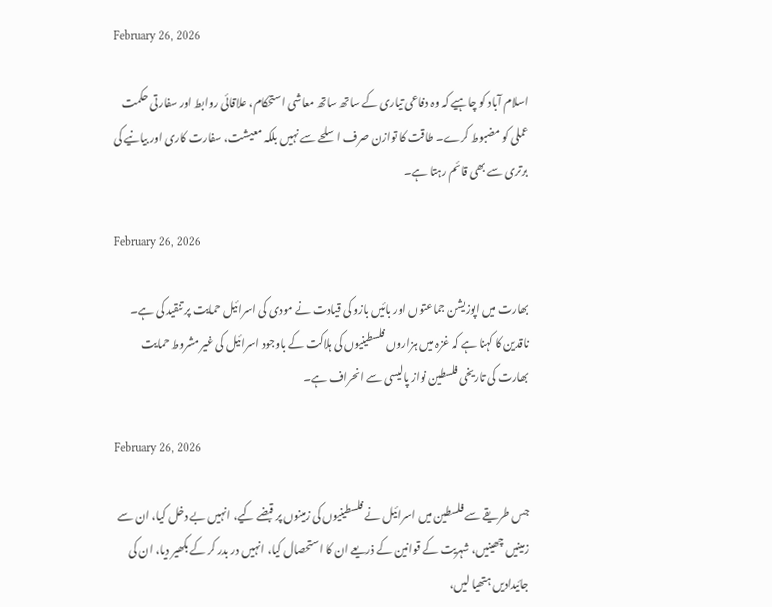February 26, 2026

اسلام آباد کو چاہیے کہ وہ دفاعی تیاری کے ساتھ ساتھ معاشی استحکام، علاقائی روابط اور سفارتی حکمت عملی کو مضبوط کرے۔ طاقت کا توازن صرف اسلحے سے نہیں بلکہ معیشت، سفارت کاری اور بیانیے کی برتری سے بھی قائم رہتا ہے۔

February 26, 2026

بھارت میں اپوزیشن جماعتوں اور بائیں بازو کی قیادت نے مودی کی اسرائیل حمایت پر تنقید کی ہے۔ ناقدین کا کہنا ہے کہ غزہ میں ہزاروں فلسطینیوں کی ہلاکت کے باوجود اسرائیل کی غیر مشروط حمایت بھارت کی تاریخی فلسطین نواز پالیسی سے انحراف ہے۔

February 26, 2026

جس طریقے سے فلسطین میں اسرائیل نے فلسطینیوں کی زمینوں پر قبضے کیے، انہیں بے دخل کیا، ان سے زمینیں چھینیں، شہریت کے قوانین کے ذریعے ان کا استحصال کیا، انہیں در بدر کر کے بکھیر دیا، ان کی جائیدادیں ہتھیا لیں،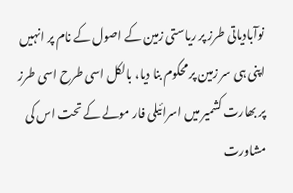نوآبادیاتی طرز پر ریاستی زمین کے اصول کے نام پر انہیں اپنی ہی سر زمین پر محکوم بنا دیا، بالکل اسی طرح اسی طرز پر بھارت کشمیر میں اسرائیلی فار مولے کے تحت اس کی مشاورت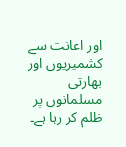اور اعانت سے کشمیریوں اور بھارتی مسلمانوں پر ظلم کر رہا ہے۔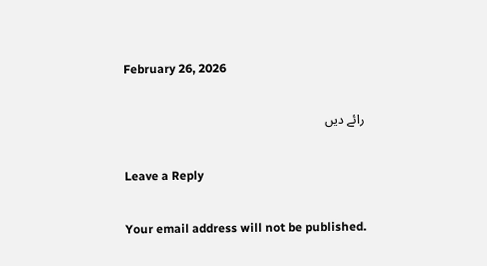February 26, 2026

رائے دیں

Leave a Reply

Your email address will not be published.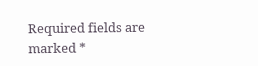Required fields are marked *